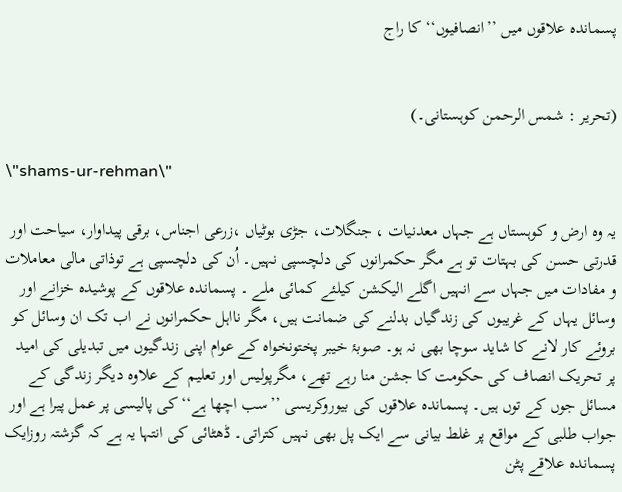پسماندہ علاقوں میں ’’انصافیوں‘‘ کا راج


(تحریر : شمس الرحمن کوہستانی۔)

\"shams-ur-rehman\"

یہ وہ ارض و کوہستاں ہے جہاں معدنیات ، جنگلات، جڑی بوٹیاں ،زرعی اجناس، برقی پیداوار، سیاحت اور قدرتی حسن کی بہتات تو ہے مگر حکمرانوں کی دلچسپی نہیں۔ اُن کی دلچسپی ہے توذاتی مالی معاملات و مفادات میں جہاں سے انہیں اگلے الیکشن کیلئے کمائی ملے ۔ پسماندہ علاقوں کے پوشیدہ خزانے اور وسائل یہاں کے غریبوں کی زندگیاں بدلنے کی ضمانت ہیں، مگر نااہل حکمرانوں نے اب تک ان وسائل کو بروئے کار لانے کا شاید سوچا بھی نہ ہو۔ صوبۂ خیبر پختونخواہ کے عوام اپنی زندگیوں میں تبدیلی کی امید پر تحریک انصاف کی حکومت کا جشن منا رہے تھے، مگرپولیس اور تعلیم کے علاوہ دیگر زندگی کے مسائل جوں کے توں ہیں۔ پسماندہ علاقوں کی بیوروکریسی ’’سب اچھا ہے‘‘ کی پالیسی پر عمل پیرا ہے اور جواب طلبی کے مواقع پر غلط بیانی سے ایک پل بھی نہیں کتراتی۔ ڈھٹائی کی انتہا یہ ہے کہ گزشتہ روزایک پسماندہ علاقے پٹن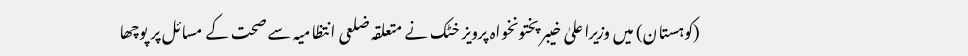(کوہستان) میں وزیراعلیٰ خیبر پختونخواہ پرویز خٹک نے متعلقہ ضلعی انتظامیہ سے صحت کے مسائل پر پوچھا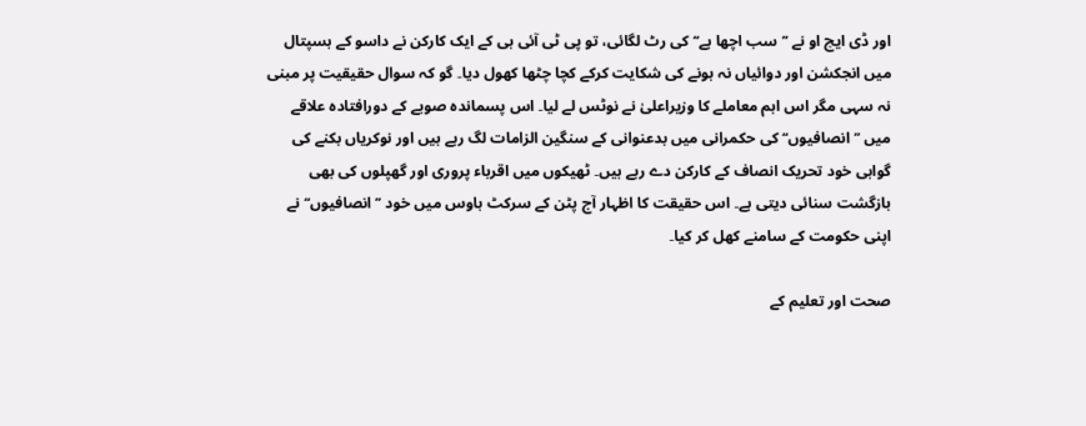اور ڈی ایچ او نے ’’سب اچھا ہے‘‘ کی رٹ لگائی، تو پی ٹی آئی ہی کے ایک کارکن نے داسو کے ہسپتال میں انجکشن اور دوائیاں نہ ہونے کی شکایت کرکے کچا چٹھا کھول دیا۔ گو کہ سوال حقیقیت پر مبنی نہ سہی مگر اس اہم معاملے کا وزیراعلیٰ نے نوٹس لے لیا۔ اس پسماندہ صوبے کے دورافتادہ علاقے میں ’’انصافیوں‘‘ کی حکمرانی میں بدعنوانی کے سنگین الزامات لگ رہے ہیں اور نوکریاں بکنے کی گواہی خود تحریک انصاف کے کارکن دے رہے ہیں۔ ٹھیکوں میں اقرباء پروری اور گھپلوں کی بھی بازگشت سنائی دیتی ہے۔ اس حقیقت کا اظہار آج پٹن کے سرکٹ ہاوس میں خود ’’انصافیوں‘‘ نے اپنی حکومت کے سامنے کھل کر کیا۔

صحت اور تعلیم کے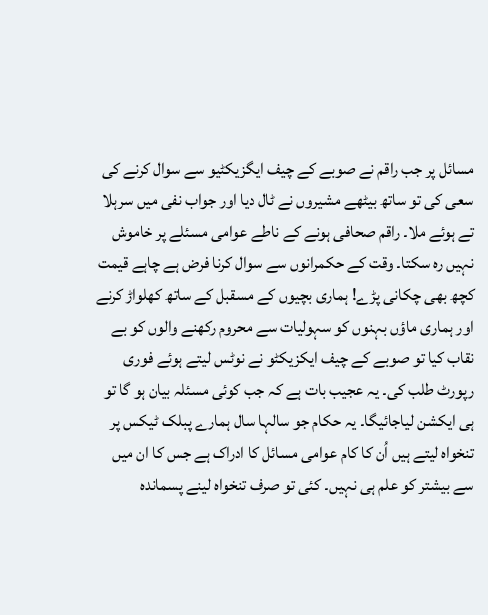مسائل پر جب راقم نے صوبے کے چیف ایگزیکٹیو سے سوال کرنے کی سعی کی تو ساتھ بیٹھے مشیروں نے ٹال دیا اور جواب نفی میں سرہلا تے ہوئے ملا۔ راقم صحافی ہونے کے ناطے عوامی مسئلے پر خاموش نہیں رہ سکتا۔ وقت کے حکمرانوں سے سوال کرنا فرض ہے چاہے قیمت کچھ بھی چکانی پڑے! ہماری بچیوں کے مسقبل کے ساتھ کھلواڑ کرنے اور ہماری ماؤں بہنوں کو سہولیات سے محروم رکھنے والوں کو بے نقاب کیا تو صوبے کے چیف ایکزیکٹو نے نوٹس لیتے ہوئے فوری رپورٹ طلب کی۔ یہ عجیب بات ہے کہ جب کوئی مسئلہ بیان ہو گا تو ہی ایکشن لیاجائیگا۔ یہ حکام جو سالہا سال ہمارے پبلک ٹیکس پر تنخواہ لیتے ہیں اُن کا کام عوامی مسائل کا ادراک ہے جس کا ان میں سے بیشتر کو علم ہی نہیں۔ کئی تو صرف تنخواہ لینے پسماندہ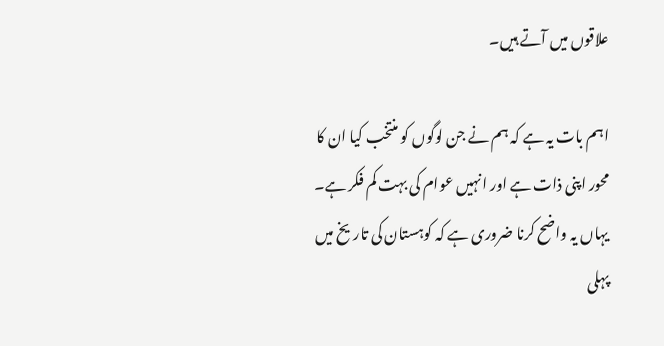علاقوں میں آتے ہیں۔

اہم بات یہ ہے کہ ہم نے جن لوگوں کو منتخب کیا ان کا محور اپنی ذات ہے اور انہیں عوام کی بہت کم فکر ہے۔ یہاں یہ واضح کرنا ضروری ہے کہ کوہستان کی تاریخ میں پہلی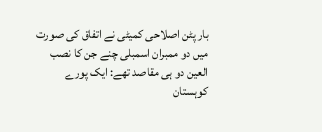بار پٹن اصلاحی کمیٹی نے اتفاق کی صورت میں دو ممبران اسمبلی چنے جن کا نصب العین دو ہی مقاصد تھے: ایک پورے کوہستان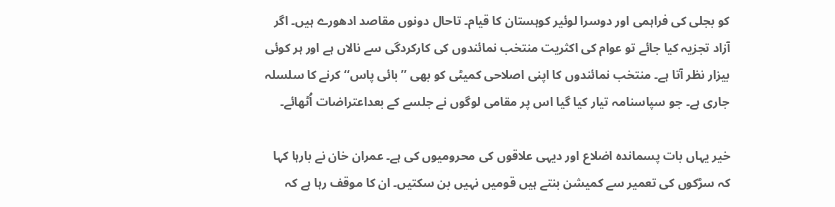کو بجلی کی فراہمی اور دوسرا لوئیر کوہستان کا قیام۔ تاحال دونوں مقاصد ادھورے ہیں۔ اگر آزاد تجزیہ کیا جائے تو عوام کی اکثریت منتخب نمائندوں کی کارکردگی سے نالاں ہے اور ہر کوئی بیزار نظر آتا ہے۔ منتخب نمائندوں کا اپنی اصلاحی کمیٹی کو بھی ’’بائی پاس‘‘ کرنے کا سلسلہ جاری ہے۔ جو سپاسنامہ تیار کیا گیا اس پر مقامی لوگوں نے جلسے کے بعداعتراضات اُٹھائے۔

خیر یہاں بات پسماندہ اضلاع اور دیہی علاقوں کی محرومیوں کی ہے۔ عمران خان نے بارہا کہا کہ سڑکوں کی تعمیر سے کمیشن بنتے ہیں قومیں نہیں بن سکتیں۔ ان کا موقف رہا ہے کہ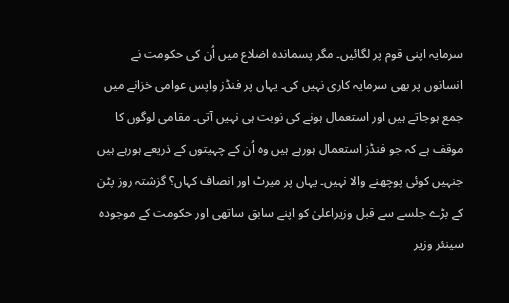سرمایہ اپنی قوم پر لگائیں۔ مگر پسماندہ اضلاع میں اُن کی حکومت نے انسانوں پر بھی سرمایہ کاری نہیں کی۔ یہاں پر فنڈز واپس عوامی خزانے میں جمع ہوجاتے ہیں اور استعمال ہونے کی نوبت ہی نہیں آتی۔ مقامی لوگوں کا موقف ہے کہ جو فنڈز استعمال ہورہے ہیں وہ اُن کے چہیتوں کے ذریعے ہورہے ہیں جنہیں کوئی پوچھنے والا نہیں۔ یہاں پر میرٹ اور انصاف کہاں؟ گزشتہ روز پٹن کے بڑے جلسے سے قبل وزیراعلیٰ کو اپنے سابق ساتھی اور حکومت کے موجودہ سینئر وزیر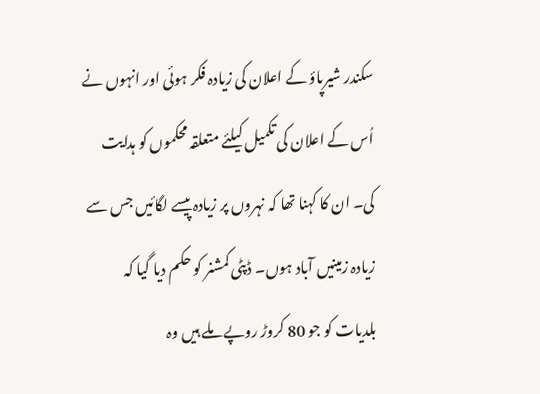سکندر شیرپاؤ کے اعلان کی زیادہ فکر ہوئی اور انہوں نے اُس کے اعلان کی تکمیل کیلئے متعلقہ محکموں کو ہدایت کی۔ ان کا کہنا تھا کہ نہروں پر زیادہ پیسے لگائیں جس سے زیادہ زمینیں آباد ہوں۔ ڈپٹی کمشنر کو حکم دیا گیا کہ بلدیات کو جو 80 کروڑ روپے ملے ہیں وہ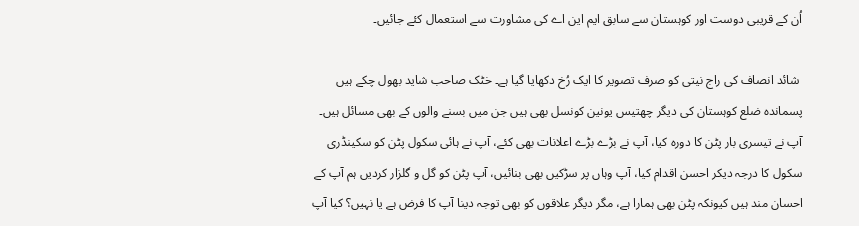اُن کے قریبی دوست اور کوہستان سے سابق ایم این اے کی مشاورت سے استعمال کئے جائیں۔

 شائد انصاف کی راج نیتی کو صرف تصویر کا ایک رُخ دکھایا گیا ہے۔ خٹک صاحب شاید بھول چکے ہیں پسماندہ ضلع کوہستان کی دیگر چھتیس یونین کونسل بھی ہیں جن میں بسنے والوں کے بھی مسائل ہیں۔ آپ نے تیسری بار پٹن کا دورہ کیا، آپ نے بڑے بڑے اعلانات بھی کئے، آپ نے ہائی سکول پٹن کو سکینڈری سکول کا درجہ دیکر احسن اقدام کیا، آپ وہاں پر سڑکیں بھی بنائیں، آپ پٹن کو گل و گلزار کردیں ہم آپ کے احسان مند ہیں کیونکہ پٹن بھی ہمارا ہے، مگر دیگر علاقوں کو بھی توجہ دینا آپ کا فرض ہے یا نہیں؟ کیا آپ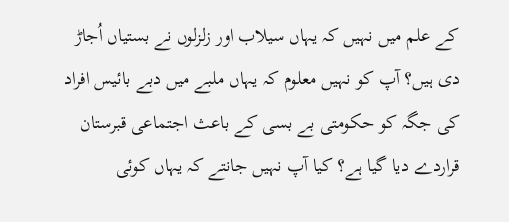کے علم میں نہیں کہ یہاں سیلاب اور زلزلوں نے بستیاں اُجاڑ دی ہیں؟ آپ کو نہیں معلوم کہ یہاں ملبے میں دبے بائیس افراد کی جگہ کو حکومتی بے بسی کے باعث اجتماعی قبرستان قراردے دیا گیا ہے؟ کیا آپ نہیں جانتے کہ یہاں کوئی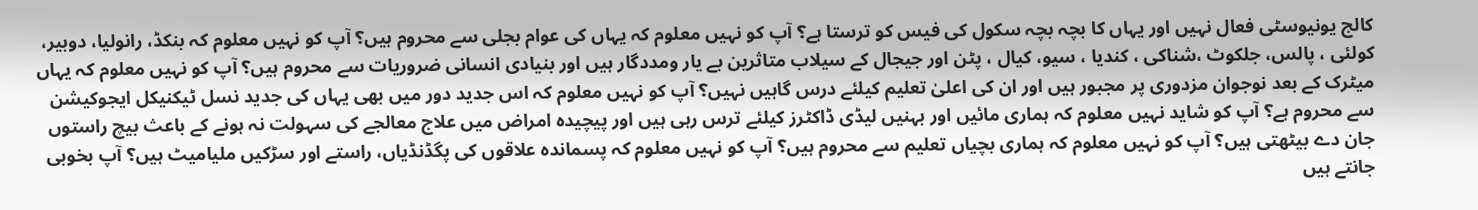کالج یونیوسٹی فعال نہیں اور یہاں کا بچہ بچہ سکول کی فیس کو ترستا ہے؟ آپ کو نہیں معلوم کہ یہاں کی عوام بجلی سے محروم ہیں؟ آپ کو نہیں معلوم کہ بنکڈ، رانولیا، دوبیر، کولئی ، پالس، جلکوٹ ،شناکی ، کندیا ، سیو، کیال ، پٹن اور جیجال کے سیلاب متاثرین بے یار ومددگار ہیں اور بنیادی انسانی ضروریات سے محروم ہیں؟ آپ کو نہیں معلوم کہ یہاں میٹرک کے بعد نوجوان مزدوری پر مجبور ہیں اور ان کی اعلیٰ تعلیم کیلئے درس گاہیں نہیں؟ آپ کو نہیں معلوم کہ اس جدید دور میں بھی یہاں کی جدید نسل ٹیکنیکل ایجوکیشن سے محروم ہے؟ آپ کو شاید نہیں معلوم کہ ہماری مائیں اور بہنیں لیڈی ڈاکٹرز کیلئے ترس رہی ہیں اور پیچیدہ امراض میں علاج معالجے کی سہولت نہ ہونے کے باعث بیچ راستوں جان دے بیٹھتی ہیں؟ آپ کو نہیں معلوم کہ ہماری بچیاں تعلیم سے محروم ہیں؟ آپ کو نہیں معلوم کہ پسماندہ علاقوں کی پگڈنڈیاں، راستے اور سڑکیں ملیامیٹ ہیں؟ آپ بخوبی جانتے ہیں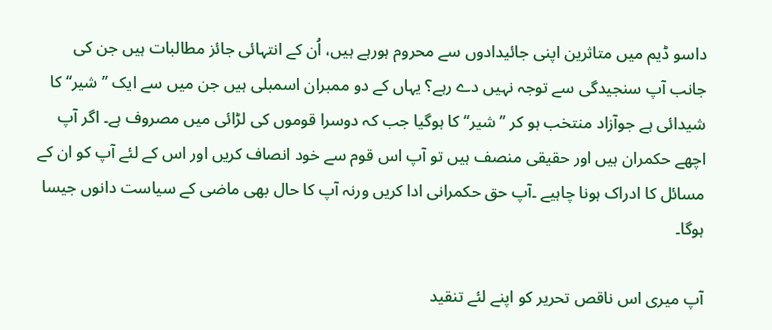داسو ڈیم میں متاثرین اپنی جائیدادوں سے محروم ہورہے ہیں، اُن کے انتہائی جائز مطالبات ہیں جن کی جانب آپ سنجیدگی سے توجہ نہیں دے رہے؟ یہاں کے دو ممبران اسمبلی ہیں جن میں سے ایک ’’شیر‘‘ کا شیدائی ہے جوآزاد منتخب ہو کر ’’شیر‘‘ کا ہوگیا جب کہ دوسرا قوموں کی لڑائی میں مصروف ہے۔ اگر آپ اچھے حکمران ہیں اور حقیقی منصف ہیں تو آپ اس قوم سے خود انصاف کریں اور اس کے لئے آپ کو ان کے مسائل کا ادراک ہونا چاہیے ۔آپ حق حکمرانی ادا کریں ورنہ آپ کا حال بھی ماضی کے سیاست دانوں جیسا ہوگا۔

آپ میری اس ناقص تحریر کو اپنے لئے تنقید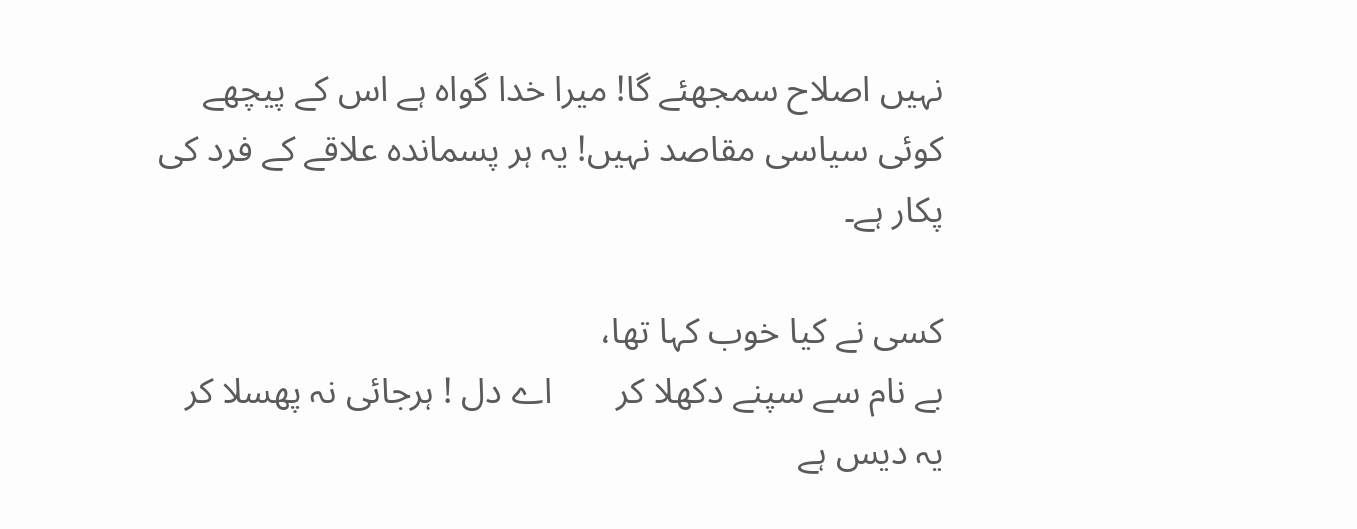نہیں اصلاح سمجھئے گا! میرا خدا گواہ ہے اس کے پیچھے کوئی سیاسی مقاصد نہیں! یہ ہر پسماندہ علاقے کے فرد کی پکار ہے۔

کسی نے کیا خوب کہا تھا،
بے نام سے سپنے دکھلا کر       اے دل ! ہرجائی نہ پھسلا کر
یہ دیس ہے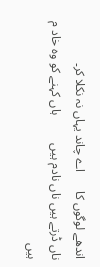اندھے لوگوں کا      اے چاند یہاں نہ نکلا کر۔
ناں ڈرتے ہیں ناں نادم ہیں         ہاں کہنے کو وہ خاد م ہیں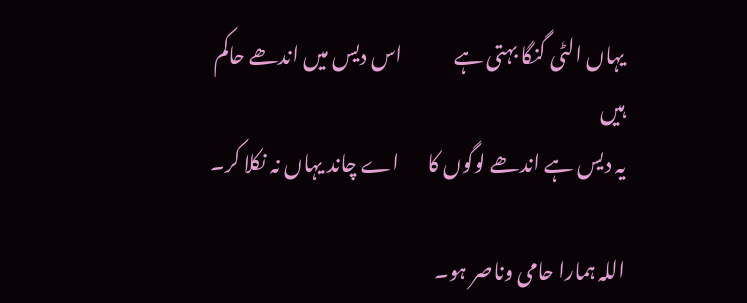یہاں الٹی گنگا بہتی ہے             اس دیس میں اندھے حاکم ہیں
یہ دیس ہے اندھے لوگوں کا       اے چاند یہاں نہ نکلا کر۔

اللہ ہمارا حامی وناصر ہو۔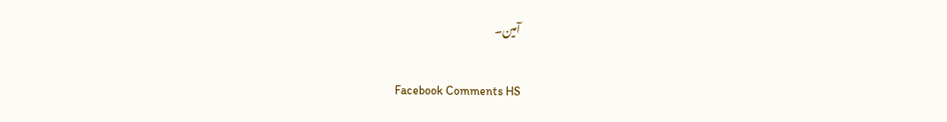آمین۔

Facebook Comments HS